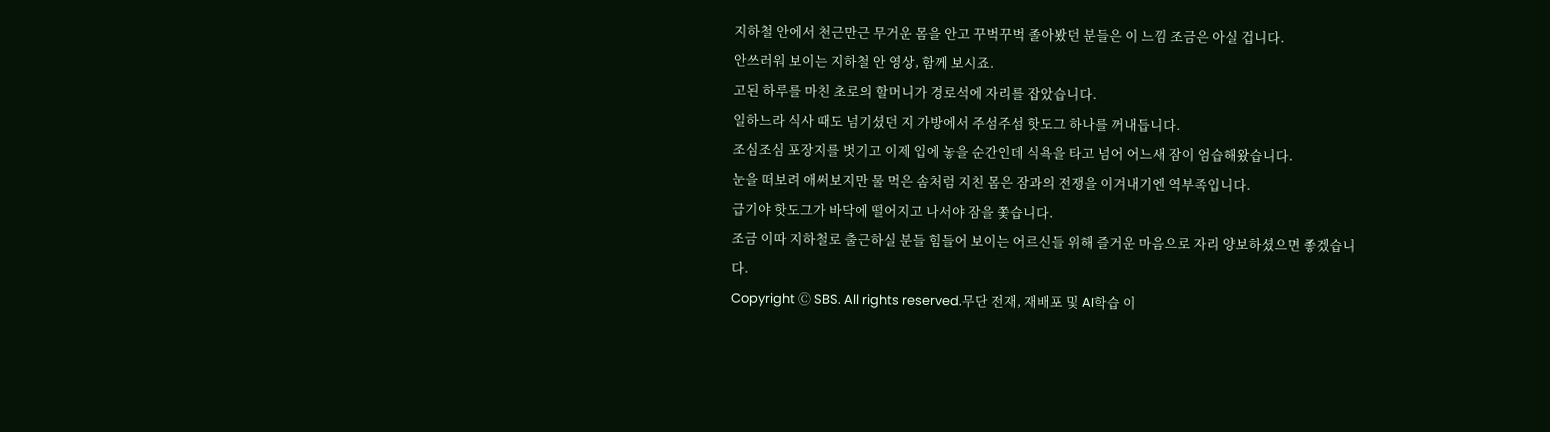지하철 안에서 천근만근 무거운 몸을 안고 꾸벅꾸벅 졸아봤던 분들은 이 느낌 조금은 아실 겁니다.
안쓰러워 보이는 지하철 안 영상, 함께 보시죠.
고된 하루를 마친 초로의 할머니가 경로석에 자리를 잡았습니다.
일하느라 식사 때도 넘기셨던 지 가방에서 주섬주섬 핫도그 하나를 꺼내듭니다.
조심조심 포장지를 벗기고 이제 입에 놓을 순간인데 식욕을 타고 넘어 어느새 잠이 엄습해왔습니다.
눈을 떠보려 애써보지만 물 먹은 솜처럼 지친 몸은 잠과의 전쟁을 이겨내기엔 역부족입니다.
급기야 핫도그가 바닥에 떨어지고 나서야 잠을 쫓습니다.
조금 이따 지하철로 출근하실 분들 힘들어 보이는 어르신들 위해 즐거운 마음으로 자리 양보하셨으면 좋겠습니다.
Copyright Ⓒ SBS. All rights reserved.무단 전재, 재배포 및 AI학습 이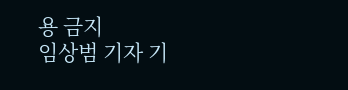용 금지
임상범 기자 기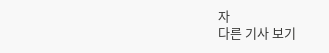자
다른 기사 보기